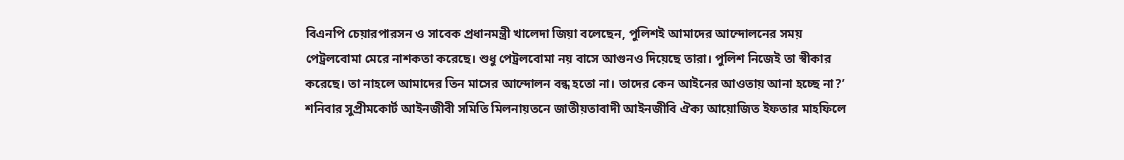বিএনপি চেয়ারপারসন ও সাবেক প্রধানমন্ত্রী খালেদা জিয়া বলেছেন, পুলিশই আমাদের আন্দোলনের সময় পেট্রলবোমা মেরে নাশকতা করেছে। শুধু পেট্রলবোমা নয় বাসে আগুনও দিয়েছে তারা। পুলিশ নিজেই তা স্বীকার করেছে। তা নাহলে আমাদের তিন মাসের আন্দোলন বন্ধ হতো না। তাদের কেন আইনের আওতায় আনা হচ্ছে না?’
শনিবার সুপ্রীমকোর্ট আইনজীবী সমিতি মিলনায়তনে জাতীয়তাবাদী আইনজীবি ঐক্য আয়োজিত ইফতার মাহফিলে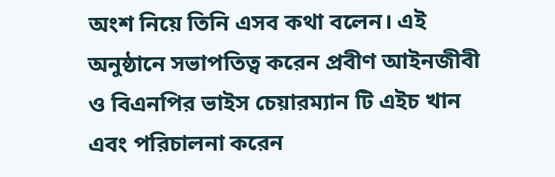অংশ নিয়ে তিনি এসব কথা বলেন। এই অনুষ্ঠানে সভাপতিত্ব করেন প্রবীণ আইনজীবী ও বিএনপির ভাইস চেয়ারম্যান টি এইচ খান এবং পরিচালনা করেন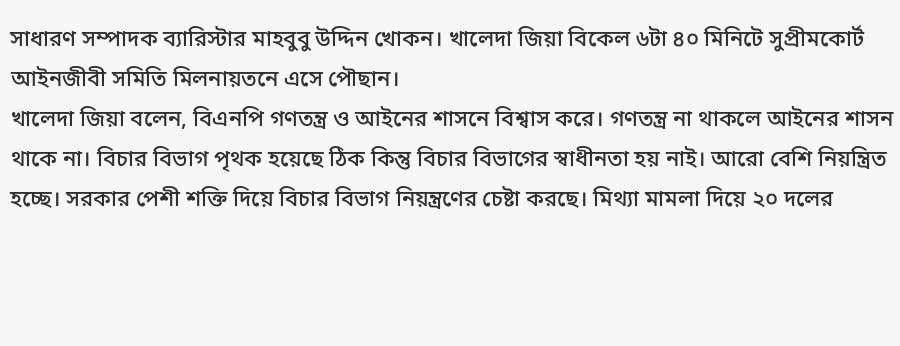সাধারণ সম্পাদক ব্যারিস্টার মাহবুবু উদ্দিন খোকন। খালেদা জিয়া বিকেল ৬টা ৪০ মিনিটে সুপ্রীমকোর্ট আইনজীবী সমিতি মিলনায়তনে এসে পৌছান।
খালেদা জিয়া বলেন, বিএনপি গণতন্ত্র ও আইনের শাসনে বিশ্বাস করে। গণতন্ত্র না থাকলে আইনের শাসন থাকে না। বিচার বিভাগ পৃথক হয়েছে ঠিক কিন্তু বিচার বিভাগের স্বাধীনতা হয় নাই। আরো বেশি নিয়ন্ত্রিত হচ্ছে। সরকার পেশী শক্তি দিয়ে বিচার বিভাগ নিয়ন্ত্রণের চেষ্টা করছে। মিথ্যা মামলা দিয়ে ২০ দলের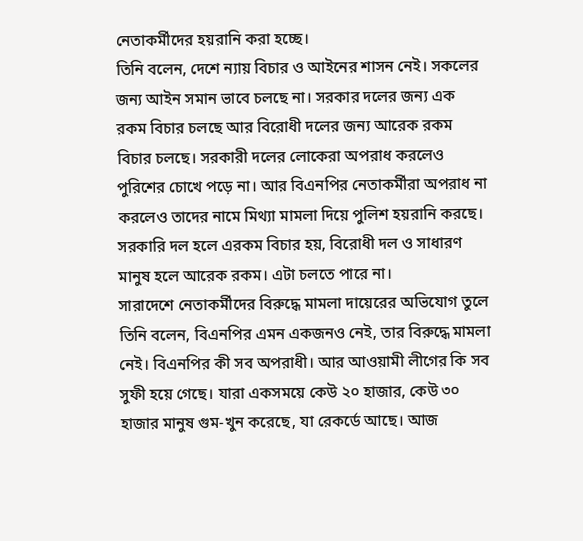নেতাকর্মীদের হয়রানি করা হচ্ছে।
তিনি বলেন, দেশে ন্যায় বিচার ও আইনের শাসন নেই। সকলের জন্য আইন সমান ভাবে চলছে না। সরকার দলের জন্য এক রকম বিচার চলছে আর বিরোধী দলের জন্য আরেক রকম বিচার চলছে। সরকারী দলের লোকেরা অপরাধ করলেও পুরিশের চোখে পড়ে না। আর বিএনপির নেতাকর্মীরা অপরাধ না করলেও তাদের নামে মিথ্যা মামলা দিয়ে পুলিশ হয়রানি করছে। সরকারি দল হলে এরকম বিচার হয়, বিরোধী দল ও সাধারণ মানুষ হলে আরেক রকম। এটা চলতে পারে না।
সারাদেশে নেতাকর্মীদের বিরুদ্ধে মামলা দায়েরের অভিযোগ তুলে তিনি বলেন, বিএনপির এমন একজনও নেই, তার বিরুদ্ধে মামলা নেই। বিএনপির কী সব অপরাধী। আর আওয়ামী লীগের কি সব সুফী হয়ে গেছে। যারা একসময়ে কেউ ২০ হাজার, কেউ ৩০ হাজার মানুষ গুম-খুন করেছে, যা রেকর্ডে আছে। আজ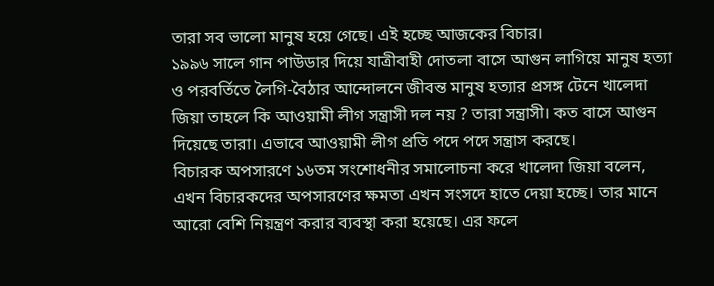তারা সব ভালো মানুষ হয়ে গেছে। এই হচ্ছে আজকের বিচার।
১৯৯৬ সালে গান পাউডার দিয়ে যাত্রীবাহী দোতলা বাসে আগুন লাগিয়ে মানুষ হত্যা ও পরবর্তিতে লৈগি-বৈঠার আন্দোলনে জীবন্ত মানুষ হত্যার প্রসঙ্গ টেনে খালেদা জিয়া তাহলে কি আওয়ামী লীগ সন্ত্রাসী দল নয় ? তারা সন্ত্রাসী। কত বাসে আগুন দিয়েছে তারা। এভাবে আওয়ামী লীগ প্রতি পদে পদে সন্ত্রাস করছে।
বিচারক অপসারণে ১৬তম সংশোধনীর সমালোচনা করে খালেদা জিয়া বলেন, এখন বিচারকদের অপসারণের ক্ষমতা এখন সংসদে হাতে দেয়া হচ্ছে। তার মানে আরো বেশি নিয়ন্ত্রণ করার ব্যবস্থা করা হয়েছে। এর ফলে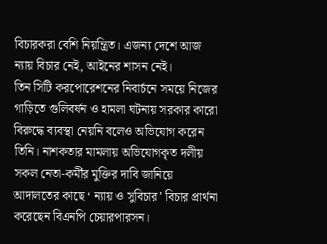বিচারকরা বেশি নিয়ন্ত্রিত। এজন্য দেশে আজ ন্যায় বিচার নেই, আইনের শাসন নেই।
তিন সিটি করপোরেশনের নিবার্চনে সময়ে নিজের গাড়িতে গুলিবর্ষন ও হামলা ঘটনায় সরকার কারো বিরুদ্ধে ব্যবস্থা নেয়নি বলেও অভিযোগ করেন তিনি। নাশকতার মামলায় অভিযোগকৃত দলীয় সকল নেতা-কর্মীর মুক্তির দাবি জানিয়ে আদালতের কাছে ‘ ন্যায় ও সুবিচার’ বিচার প্রার্থনা করেছেন বিএনপি চেয়ারপারসন।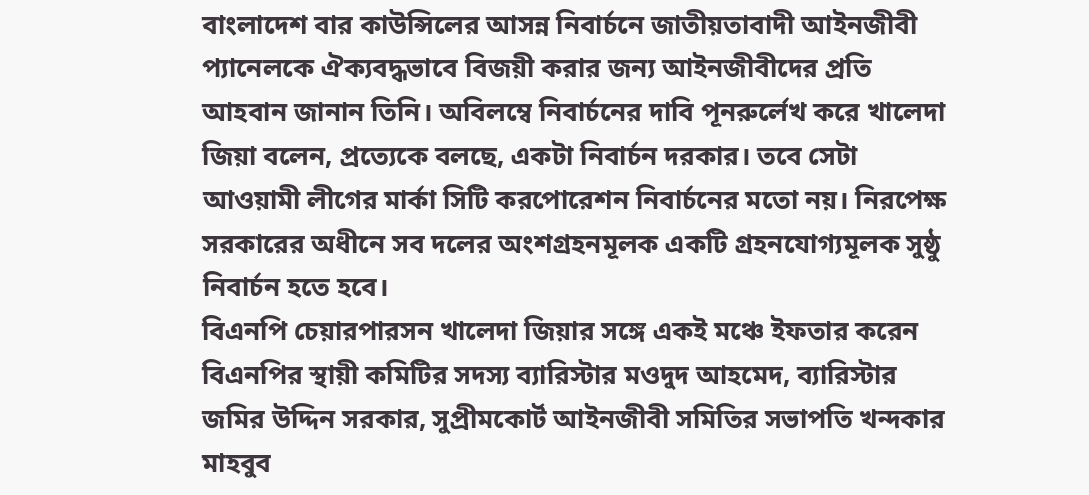বাংলাদেশ বার কাউন্সিলের আসন্ন নিবার্চনে জাতীয়তাবাদী আইনজীবী প্যানেলকে ঐক্যবদ্ধভাবে বিজয়ী করার জন্য আইনজীবীদের প্রতি আহবান জানান তিনি। অবিলম্বে নিবার্চনের দাবি পূনরুর্লেখ করে খালেদা জিয়া বলেন, প্রত্যেকে বলছে, একটা নিবার্চন দরকার। তবে সেটা আওয়ামী লীগের মার্কা সিটি করপোরেশন নিবার্চনের মতো নয়। নিরপেক্ষ সরকারের অধীনে সব দলের অংশগ্রহনমূলক একটি গ্রহনযোগ্যমূলক সুষ্ঠু নিবার্চন হতে হবে।
বিএনপি চেয়ারপারসন খালেদা জিয়ার সঙ্গে একই মঞ্চে ইফতার করেন বিএনপির স্থায়ী কমিটির সদস্য ব্যারিস্টার মওদুদ আহমেদ, ব্যারিস্টার জমির উদ্দিন সরকার, সুপ্রীমকোর্ট আইনজীবী সমিতির সভাপতি খন্দকার মাহবুব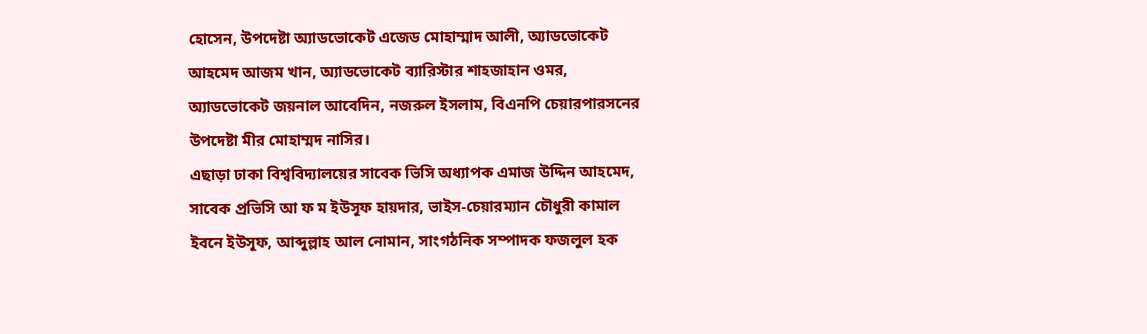হোসেন, উপদেষ্টা অ্যাডভোকেট এজেড মোহাম্মাদ আলী, অ্যাডভোকেট আহমেদ আজম খান, অ্যাডভোকেট ব্যারিস্টার শাহজাহান ওমর, অ্যাডভোকেট জয়নাল আবেদিন, নজরুল ইসলাম, বিএনপি চেয়ারপারসনের উপদেষ্টা মীর মোহাম্মদ নাসির।
এছাড়া ঢাকা বিশ্ববিদ্যালয়ের সাবেক ভিসি অধ্যাপক এমাজ উদ্দিন আহমেদ, সাবেক প্রভিসি আ ফ ম ইউসূফ হায়দার, ভাইস-চেয়ারম্যান চৌধুরী কামাল ইবনে ইউসূফ, আব্দুল্লাহ আল নোমান, সাংগঠনিক সম্পাদক ফজলুল হক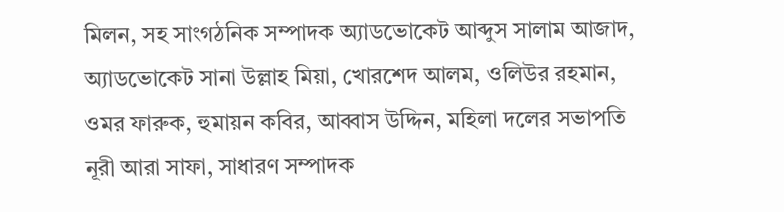মিলন, সহ সাংগঠনিক সম্পাদক অ্যাডভোকেট আব্দুস সালাম আজাদ, অ্যাডভোকেট সানা উল্লাহ মিয়া, খোরশেদ আলম, ওলিউর রহমান, ওমর ফারুক, হুমায়ন কবির, আব্বাস উদ্দিন, মহিলা দলের সভাপতি নূরী আরা সাফা, সাধারণ সম্পাদক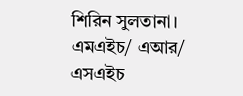শিরিন সুলতানা।
এমএইচ/ এআর/ এসএইচ